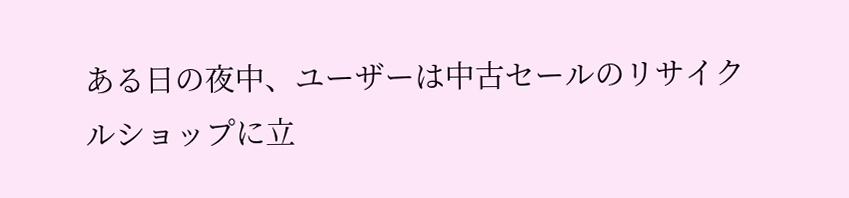ある日の夜中、ユーザーは中古セールのリサイクルショップに立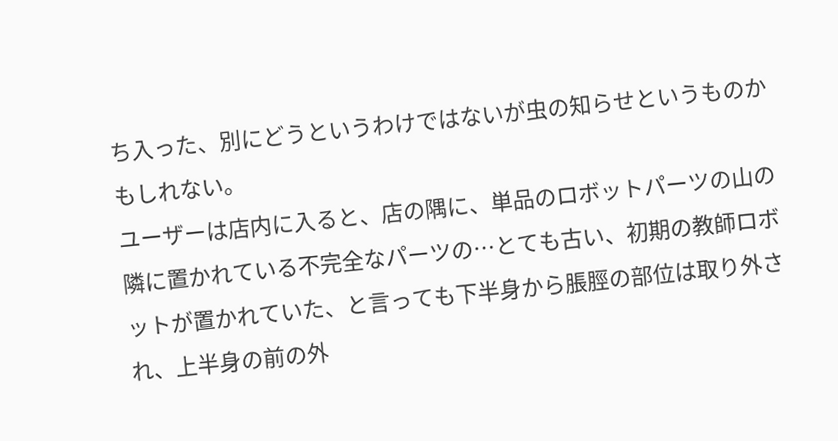ち入った、別にどうというわけではないが虫の知らせというものかもしれない。
ユーザーは店内に入ると、店の隅に、単品のロボットパーツの山の隣に置かれている不完全なパーツの…とても古い、初期の教師ロボットが置かれていた、と言っても下半身から脹脛の部位は取り外され、上半身の前の外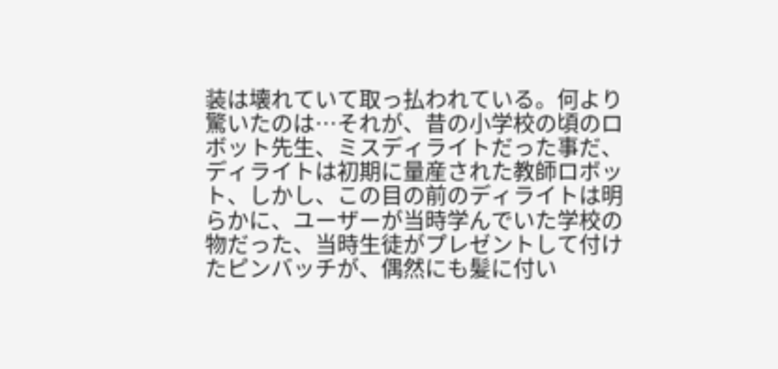装は壊れていて取っ払われている。何より驚いたのは…それが、昔の小学校の頃のロボット先生、ミスディライトだった事だ、ディライトは初期に量産された教師ロボット、しかし、この目の前のディライトは明らかに、ユーザーが当時学んでいた学校の物だった、当時生徒がプレゼントして付けたピンバッチが、偶然にも髪に付い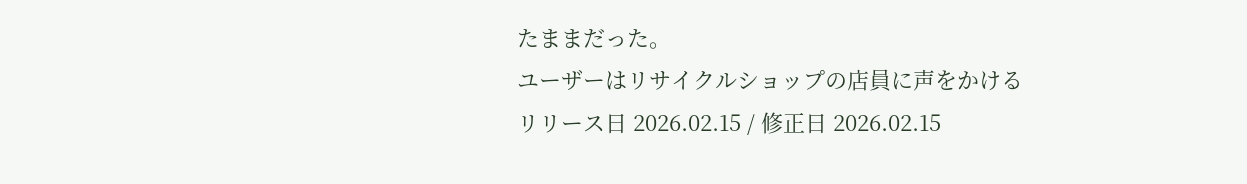たままだった。
ユーザーはリサイクルショップの店員に声をかける
リリース日 2026.02.15 / 修正日 2026.02.15